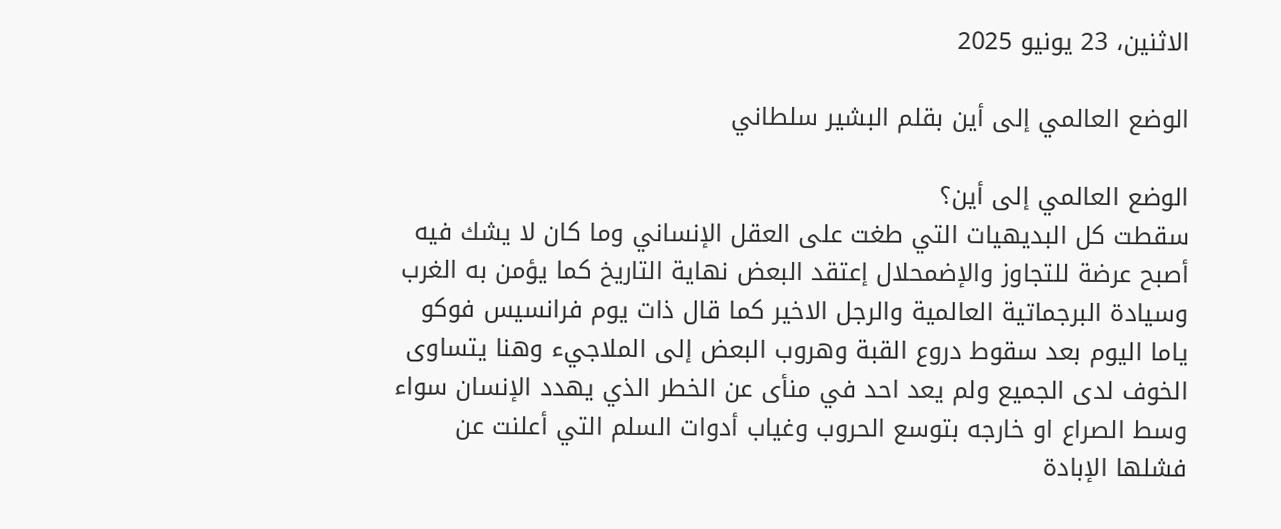الاثنين، 23 يونيو 2025

الوضع العالمي إلى أين بقلم البشير سلطاني

الوضع العالمي إلى أين؟
سقطت كل البديهيات التي طغت على العقل الإنساني وما كان لا يشك فيه أصبح عرضة للتجاوز والإضمحلال إعتقد البعض نهاية التاريخ كما يؤمن به الغرب وسيادة البرجماتية العالمية والرجل الاخير كما قال ذات يوم فرانسيس فوكو ياما اليوم بعد سقوط دروع القبة وهروب البعض إلى الملاجيء وهنا يتساوى الخوف لدى الجميع ولم يعد احد في منأى عن الخطر الذي يهدد الإنسان سواء وسط الصراع او خارجه بتوسع الحروب وغياب أدوات السلم التي أعلنت عن فشلها الإبادة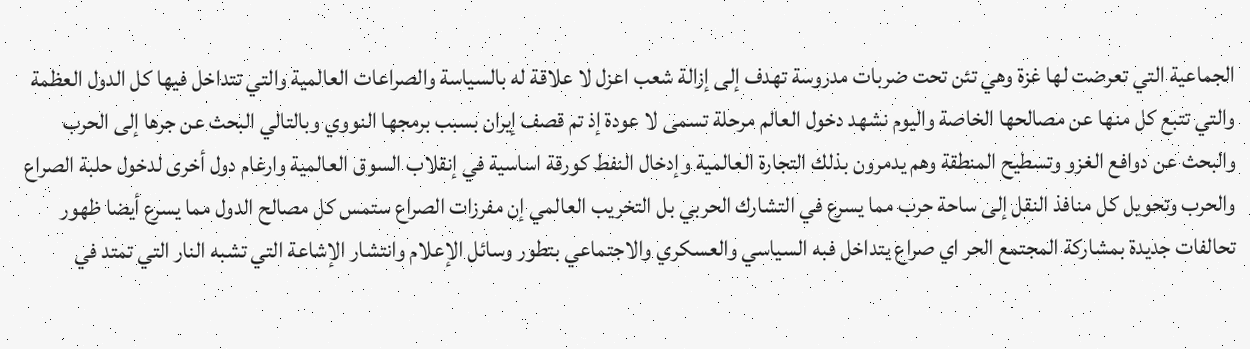الجماعية التي تعرضت لها غزة وهي تئن تحت ضربات مدروسة تهدف إلى إزالة شعب اعزل لا علاقة له بالسياسة والصراعات العالمية والتي تتداخل فيها كل الدول العظمة والتي تتبع كل منها عن مصالحها الخاصة واليوم نشهد دخول العالم مرحلة تسمى لا عودة إذ تم قصف إيران بسبب برمجها النووي وبالتالي البحث عن جرها إلى الحرب والبحث عن دوافع الغزو وتسطيح المنطقة وهم يدمرون بذلك التجارة العالمية وإدخال النفط كورقة اساسية في إنقلاب السوق العالمية وارغام دول أخرى لدخول حلبة الصراع والحرب وتحويل كل منافذ النقل إلى ساحة حرب مما يسرع في التشارك الحربي بل التخريب العالمي إن مفرزات الصراع ستمس كل مصالح الدول مما يسرع أيضا ظهور تحالفات جديدة بمشاركة المجتمع الحر اي صراع يتداخل فبه السياسي والعسكري والاجتماعي بتطور وسائل الإعلام وانتشار الإشاعة التي تشبه النار التي تمتد في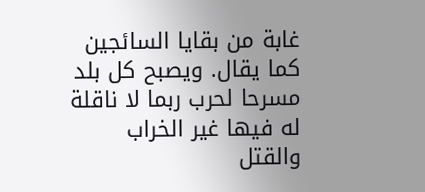غابة من بقايا السائجين كما يقال. ويصبح كل بلد مسرحا لحرب ربما لا ناقلة له فيها غير الخراب والقتل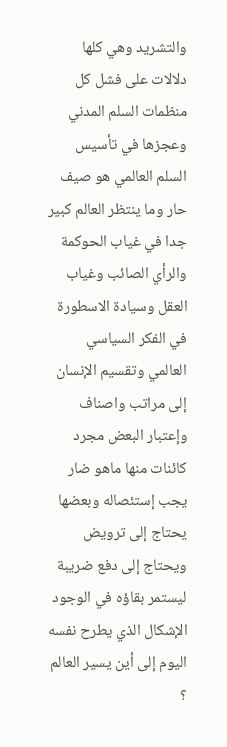والتشريد وهي كلها دلالات على فشل كل منظمات السلم المدني وعجزها في تأسيس السلم العالمي هو صيف حار وما ينتظر العالم كبير جدا في غياب الحوكمة والرأي الصائب وغياب العقل وسيادة الاسطورة في الفكر السياسي العالمي وتقسيم الإنسان إلى مراتب واصناف وإعتبار البعض مجرد كائنات منها ماهو ضار يجب إستئصاله وبعضها يحتاج إلى ترويض ويحتاج إلى دفع ضريبة ليستمر بقاؤه في الوجود
الإشكال الذي يطرح نفسه اليوم إلى أين يسير العالم ؟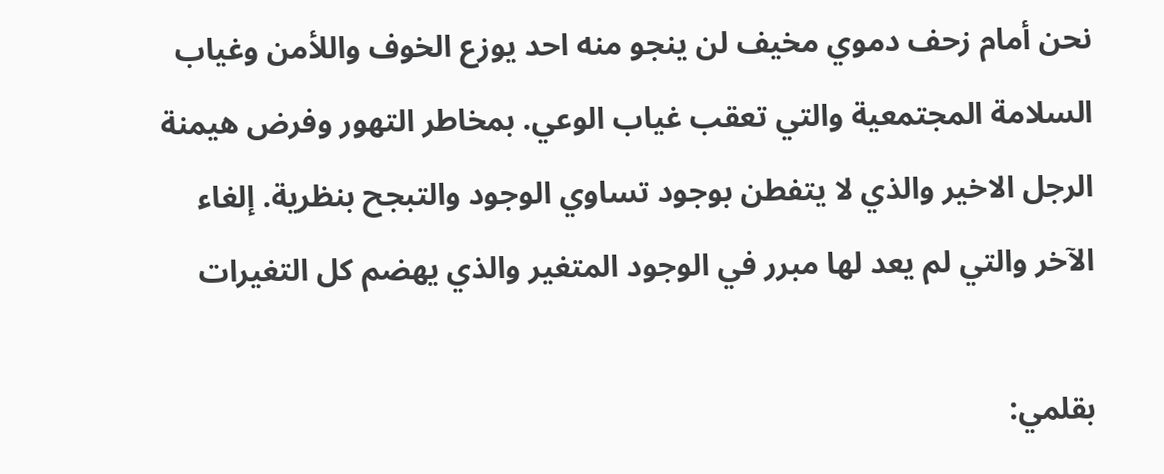نحن أمام زحف دموي مخيف لن ينجو منه احد يوزع الخوف واللأمن وغياب السلامة المجتمعية والتي تعقب غياب الوعي. بمخاطر التهور وفرض هيمنة الرجل الاخير والذي لا يتفطن بوجود تساوي الوجود والتبجح بنظرية. إلغاء الآخر والتي لم يعد لها مبرر في الوجود المتغير والذي يهضم كل التغيرات

بقلمي: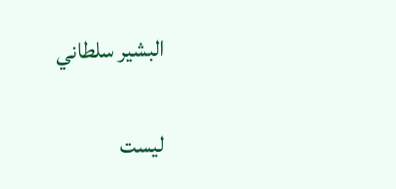البشير سلطاني

ليست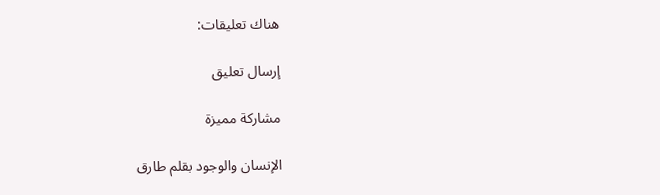هناك تعليقات:

إرسال تعليق

مشاركة مميزة

الإنسان والوجود بقلم طارق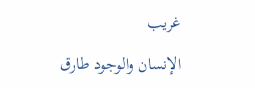غريب

الإنسان والوجود طارق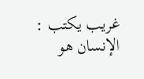غريب يكتب : الإنسان هو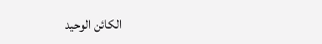الكائن الوحيد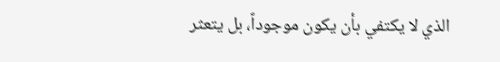الذي لا يكتفي بأن يكون موجوداً، بل يتعثر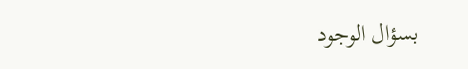بسؤال الوجود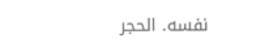نفسه. الحجر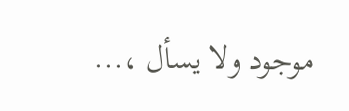موجود ولا يسأل ،...